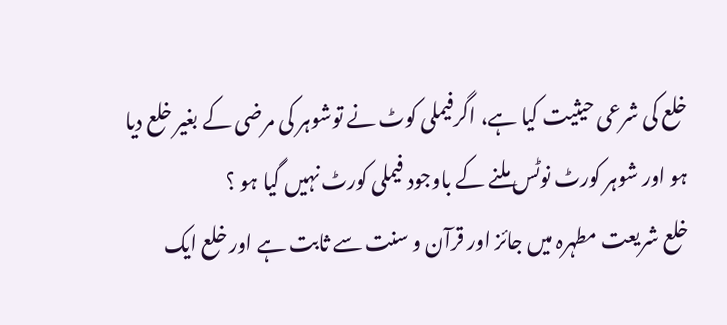خلع کی شرعی حیثیت کیا ہے، اگرفیملی کوٹ نے توشوہر کی مرضی کے بغیر خلع دیا ہو اور شوہر کورٹ نوٹس ملنے کے باوجود فیملی کورٹ نہیں گیا ہو ؟
خلع شریعت مطہرہ میں جائز اور قرآن و سنت سے ثابت ہے اور خلع ایک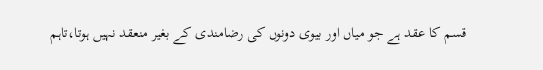قسم کا عقد ہے جو میاں اور بیوی دونوں کی رضامندی کے بغیر منعقد نہیں ہوتا،تاہم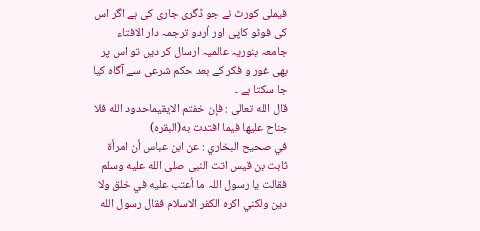فیملی کورٹ نے جو ڈگری جاری کی ہے اگر اس کی فوٹو کاپی اور اُردو ترجمہ دار الافتاء جامعہ بنوریہ عالمیہ ارسال کر دیں تو اس پر بھی غور و فکر کے بعد حکم شرعی سے آگاہ کیا جا سکتا ہے ۔
قال الله تعالى : فإن خفتم الایقیماحدود الله فلا جناح عليها فيما افتدت به(البقرہ)
في صحيح البخاري : عن ابن عباس أن امرأة ثابت بن قيس اتت النبی صلى الله عليه وسلم فقالت یا رسول اللہ ما أعتب علیه في خلق ولا دين ولكني اكره الكفر الاسلام فقال رسول الله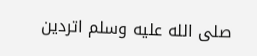صلى الله عليه وسلم اتردين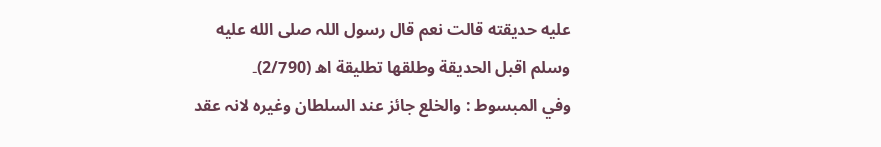عليه حديقته قالت نعم قال رسول اللہ صلى الله عليه وسلم اقبل الحدیقة وطلقھا تطلیقة اھ (2/790)۔
وفي المبسوط : والخلع جائز عند السلطان وغيره لانہ عقد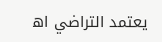یعتمد التراضي اھ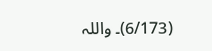(6/173)۔ واللہ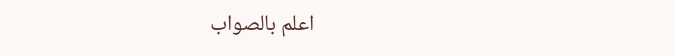اعلم بالصواب